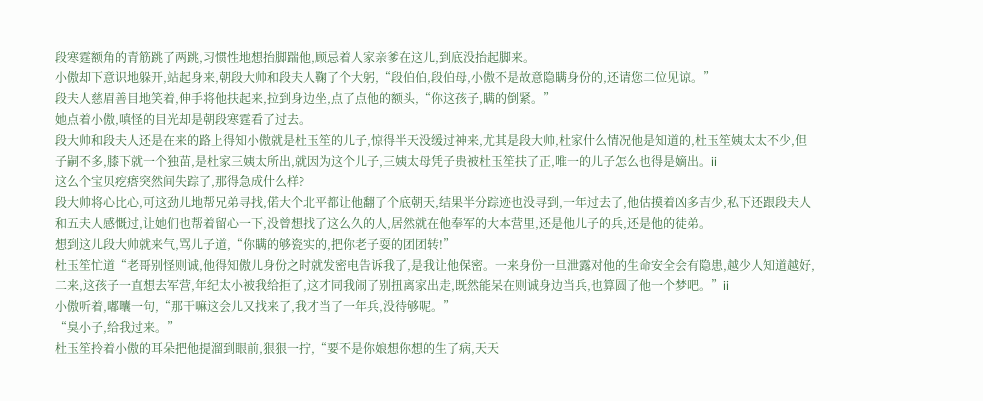段寒霆额角的青筋跳了两跳,习惯性地想抬脚踹他,顾忌着人家亲爹在这儿,到底没抬起脚来。
小傲却下意识地躲开,站起身来,朝段大帅和段夫人鞠了个大躬,“段伯伯,段伯母,小傲不是故意隐瞒身份的,还请您二位见谅。”
段夫人慈眉善目地笑着,伸手将他扶起来,拉到身边坐,点了点他的额头,“你这孩子,瞒的倒紧。”
她点着小傲,嗔怪的目光却是朝段寒霆看了过去。
段大帅和段夫人还是在来的路上得知小傲就是杜玉笙的儿子,惊得半天没缓过神来,尤其是段大帅,杜家什么情况他是知道的,杜玉笙姨太太不少,但子嗣不多,膝下就一个独苗,是杜家三姨太所出,就因为这个儿子,三姨太母凭子贵被杜玉笙扶了正,唯一的儿子怎么也得是嫡出。ii
这么个宝贝疙瘩突然间失踪了,那得急成什么样?
段大帅将心比心,可这劲儿地帮兄弟寻找,偌大个北平都让他翻了个底朝天,结果半分踪迹也没寻到,一年过去了,他估摸着凶多吉少,私下还跟段夫人和五夫人感慨过,让她们也帮着留心一下,没曾想找了这么久的人,居然就在他奉军的大本营里,还是他儿子的兵,还是他的徒弟。
想到这儿段大帅就来气,骂儿子道,“你瞒的够瓷实的,把你老子耍的团团转!”
杜玉笙忙道“老哥别怪则诚,他得知傲儿身份之时就发密电告诉我了,是我让他保密。一来身份一旦泄露对他的生命安全会有隐患,越少人知道越好,二来,这孩子一直想去军营,年纪太小被我给拒了,这才同我闹了别扭离家出走,既然能呆在则诚身边当兵,也算圆了他一个梦吧。”ii
小傲听着,嘟囔一句,“那干嘛这会儿又找来了,我才当了一年兵,没待够呢。”
“臭小子,给我过来。”
杜玉笙拎着小傲的耳朵把他提溜到眼前,狠狠一拧,“要不是你娘想你想的生了病,天天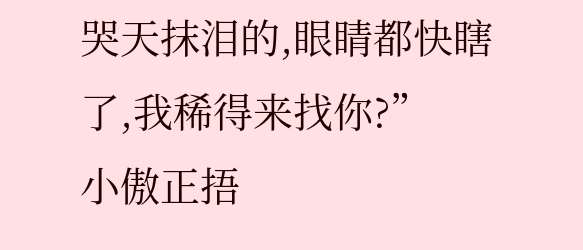哭天抹泪的,眼睛都快瞎了,我稀得来找你?”
小傲正捂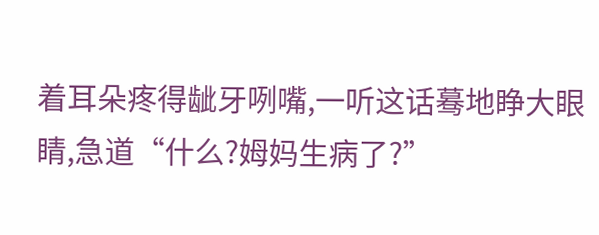着耳朵疼得龇牙咧嘴,一听这话蓦地睁大眼睛,急道“什么?姆妈生病了?”